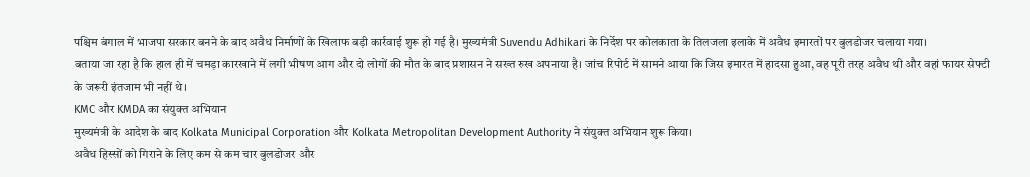पश्चिम बंगाल में भाजपा सरकार बनने के बाद अवैध निर्माणों के खिलाफ बड़ी कार्रवाई शुरू हो गई है। मुख्यमंत्री Suvendu Adhikari के निर्देश पर कोलकाता के तिलजला इलाके में अवैध इमारतों पर बुलडोजर चलाया गया।
बताया जा रहा है कि हाल ही में चमड़ा कारखाने में लगी भीषण आग और दो लोगों की मौत के बाद प्रशासन ने सख्त रुख अपनाया है। जांच रिपोर्ट में सामने आया कि जिस इमारत में हादसा हुआ, वह पूरी तरह अवैध थी और वहां फायर सेफ्टी के जरूरी इंतजाम भी नहीं थे।
KMC और KMDA का संयुक्त अभियान
मुख्यमंत्री के आदेश के बाद Kolkata Municipal Corporation और Kolkata Metropolitan Development Authority ने संयुक्त अभियान शुरू किया।
अवैध हिस्सों को गिराने के लिए कम से कम चार बुलडोजर और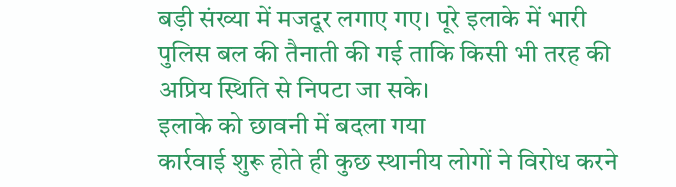बड़ी संख्या में मजदूर लगाए गए। पूरे इलाके में भारी पुलिस बल की तैनाती की गई ताकि किसी भी तरह की अप्रिय स्थिति से निपटा जा सके।
इलाके को छावनी में बदला गया
कार्रवाई शुरू होते ही कुछ स्थानीय लोगों ने विरोध करने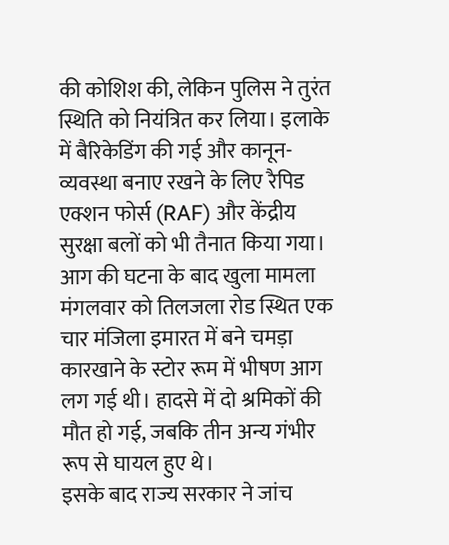की कोशिश की, लेकिन पुलिस ने तुरंत स्थिति को नियंत्रित कर लिया। इलाके में बैरिकेडिंग की गई और कानून-व्यवस्था बनाए रखने के लिए रैपिड एक्शन फोर्स (RAF) और केंद्रीय सुरक्षा बलों को भी तैनात किया गया।
आग की घटना के बाद खुला मामला
मंगलवार को तिलजला रोड स्थित एक चार मंजिला इमारत में बने चमड़ा कारखाने के स्टोर रूम में भीषण आग लग गई थी। हादसे में दो श्रमिकों की मौत हो गई, जबकि तीन अन्य गंभीर रूप से घायल हुए थे।
इसके बाद राज्य सरकार ने जांच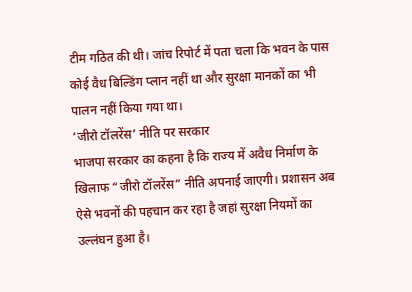टीम गठित की थी। जांच रिपोर्ट में पता चला कि भवन के पास कोई वैध बिल्डिंग प्लान नहीं था और सुरक्षा मानकों का भी पालन नहीं किया गया था।
‘जीरो टॉलरेंस’ नीति पर सरकार
भाजपा सरकार का कहना है कि राज्य में अवैध निर्माण के खिलाफ “जीरो टॉलरेंस” नीति अपनाई जाएगी। प्रशासन अब ऐसे भवनों की पहचान कर रहा है जहां सुरक्षा नियमों का उल्लंघन हुआ है।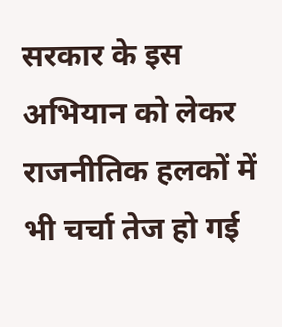सरकार के इस अभियान को लेकर राजनीतिक हलकों में भी चर्चा तेज हो गई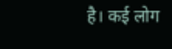है। कई लोग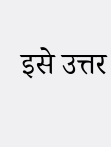इसे उत्तर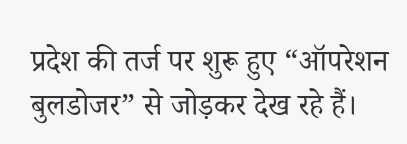प्रदेश की तर्ज पर शुरू हुए “ऑपरेशन बुलडोजर” से जोड़कर देख रहे हैं।